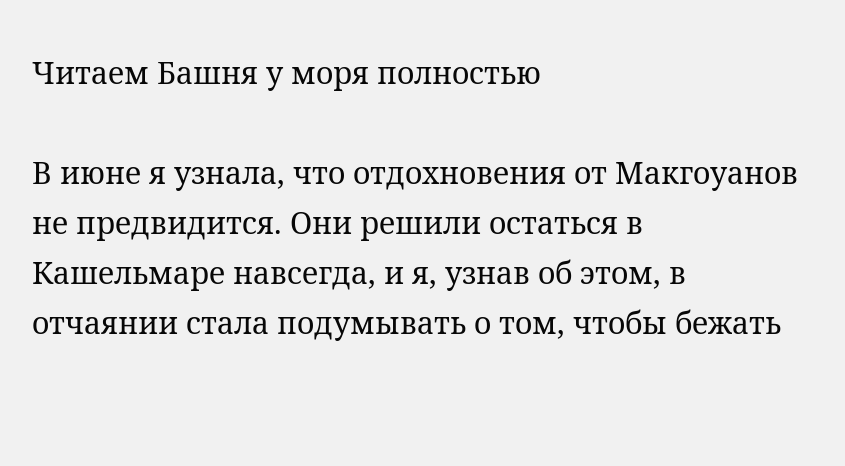Читаем Башня у моря полностью

В июне я узнала, что отдохновения от Макгоуанов не предвидится. Они решили остаться в Кашельмаре навсегда, и я, узнав об этом, в отчаянии стала подумывать о том, чтобы бежать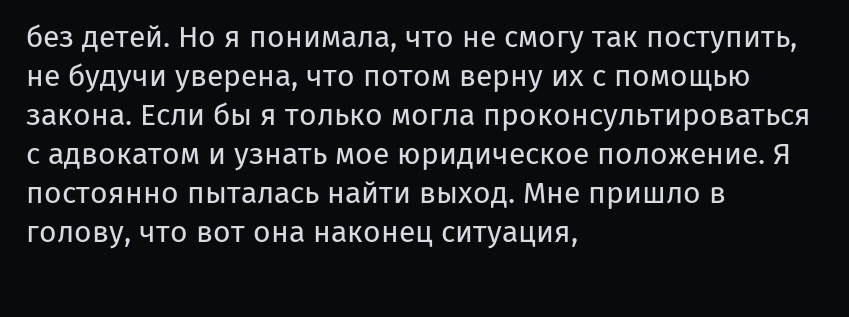без детей. Но я понимала, что не смогу так поступить, не будучи уверена, что потом верну их с помощью закона. Если бы я только могла проконсультироваться с адвокатом и узнать мое юридическое положение. Я постоянно пыталась найти выход. Мне пришло в голову, что вот она наконец ситуация,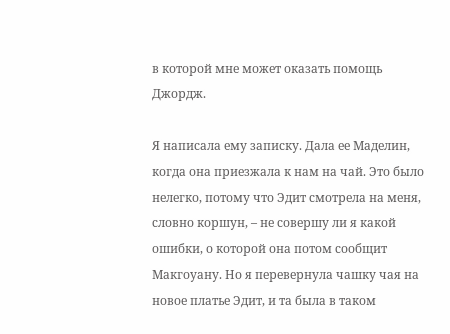в которой мне может оказать помощь Джордж.

Я написала ему записку. Дала ее Маделин, когда она приезжала к нам на чай. Это было нелегко, потому что Эдит смотрела на меня, словно коршун, – не совершу ли я какой ошибки, о которой она потом сообщит Макгоуану. Но я перевернула чашку чая на новое платье Эдит, и та была в таком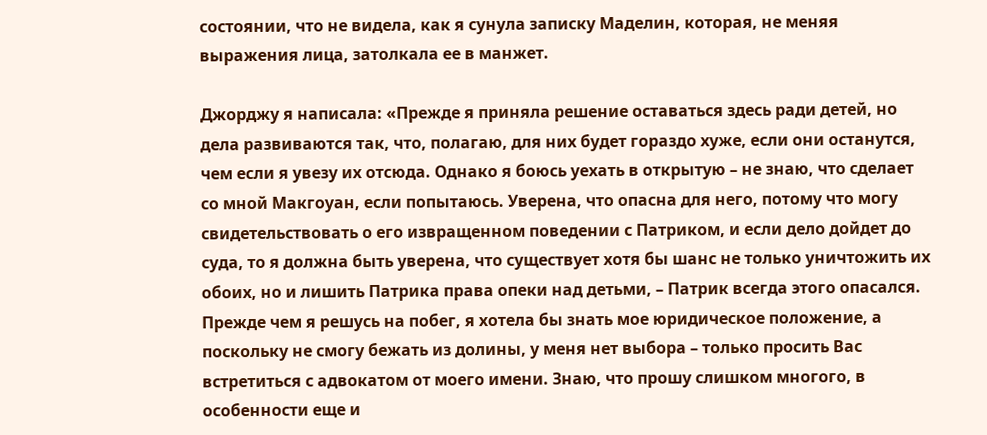состоянии, что не видела, как я сунула записку Маделин, которая, не меняя выражения лица, затолкала ее в манжет.

Джорджу я написала: «Прежде я приняла решение оставаться здесь ради детей, но дела развиваются так, что, полагаю, для них будет гораздо хуже, если они останутся, чем если я увезу их отсюда. Однако я боюсь уехать в открытую – не знаю, что сделает со мной Макгоуан, если попытаюсь. Уверена, что опасна для него, потому что могу свидетельствовать о его извращенном поведении с Патриком, и если дело дойдет до суда, то я должна быть уверена, что существует хотя бы шанс не только уничтожить их обоих, но и лишить Патрика права опеки над детьми, – Патрик всегда этого опасался. Прежде чем я решусь на побег, я хотела бы знать мое юридическое положение, а поскольку не смогу бежать из долины, у меня нет выбора – только просить Вас встретиться с адвокатом от моего имени. Знаю, что прошу слишком многого, в особенности еще и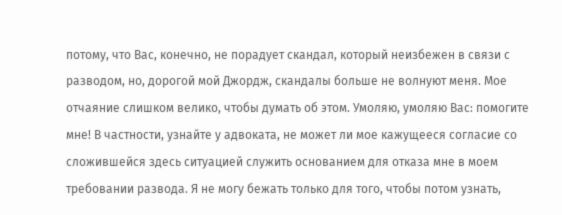потому, что Вас, конечно, не порадует скандал, который неизбежен в связи с разводом, но, дорогой мой Джордж, скандалы больше не волнуют меня. Мое отчаяние слишком велико, чтобы думать об этом. Умоляю, умоляю Вас: помогите мне! В частности, узнайте у адвоката, не может ли мое кажущееся согласие со сложившейся здесь ситуацией служить основанием для отказа мне в моем требовании развода. Я не могу бежать только для того, чтобы потом узнать,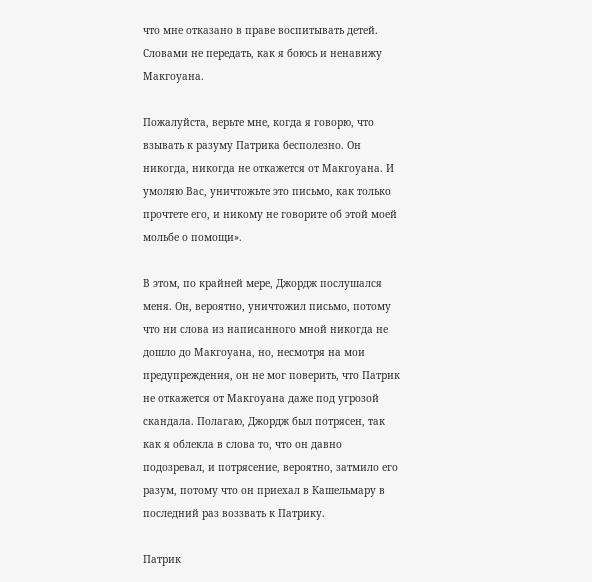что мне отказано в праве воспитывать детей. Словами не передать, как я боюсь и ненавижу Макгоуана.

Пожалуйста, верьте мне, когда я говорю, что взывать к разуму Патрика бесполезно. Он никогда, никогда не откажется от Макгоуана. И умоляю Вас, уничтожьте это письмо, как только прочтете его, и никому не говорите об этой моей мольбе о помощи».

В этом, по крайней мере, Джордж послушался меня. Он, вероятно, уничтожил письмо, потому что ни слова из написанного мной никогда не дошло до Макгоуана, но, несмотря на мои предупреждения, он не мог поверить, что Патрик не откажется от Макгоуана даже под угрозой скандала. Полагаю, Джордж был потрясен, так как я облекла в слова то, что он давно подозревал, и потрясение, вероятно, затмило его разум, потому что он приехал в Кашельмару в последний раз воззвать к Патрику.

Патрик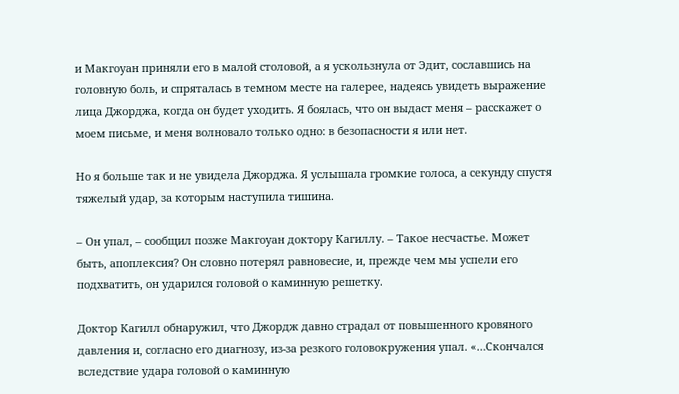и Макгоуан приняли его в малой столовой, а я ускользнула от Эдит, сославшись на головную боль, и спряталась в темном месте на галерее, надеясь увидеть выражение лица Джорджа, когда он будет уходить. Я боялась, что он выдаст меня – расскажет о моем письме, и меня волновало только одно: в безопасности я или нет.

Но я больше так и не увидела Джорджа. Я услышала громкие голоса, а секунду спустя тяжелый удар, за которым наступила тишина.

– Он упал, – сообщил позже Макгоуан доктору Кагиллу. – Такое несчастье. Может быть, апоплексия? Он словно потерял равновесие, и, прежде чем мы успели его подхватить, он ударился головой о каминную решетку.

Доктор Кагилл обнаружил, что Джордж давно страдал от повышенного кровяного давления и, согласно его диагнозу, из-за резкого головокружения упал. «…Скончался вследствие удара головой о каминную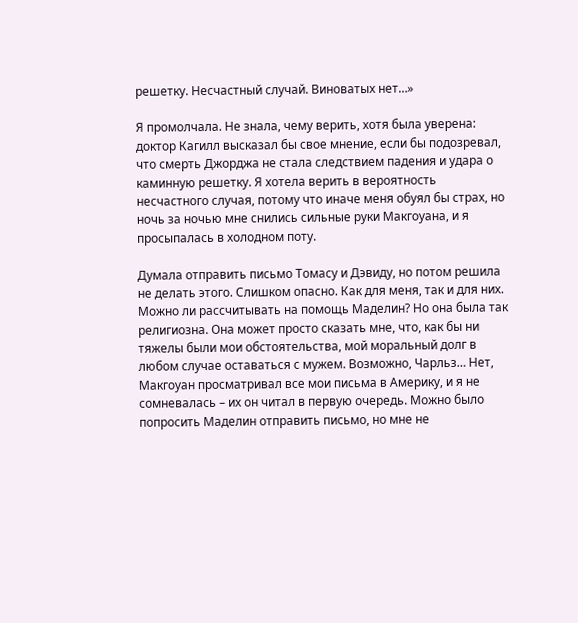решетку. Несчастный случай. Виноватых нет…»

Я промолчала. Не знала, чему верить, хотя была уверена: доктор Кагилл высказал бы свое мнение, если бы подозревал, что смерть Джорджа не стала следствием падения и удара о каминную решетку. Я хотела верить в вероятность несчастного случая, потому что иначе меня обуял бы страх, но ночь за ночью мне снились сильные руки Макгоуана, и я просыпалась в холодном поту.

Думала отправить письмо Томасу и Дэвиду, но потом решила не делать этого. Слишком опасно. Как для меня, так и для них. Можно ли рассчитывать на помощь Маделин? Но она была так религиозна. Она может просто сказать мне, что, как бы ни тяжелы были мои обстоятельства, мой моральный долг в любом случае оставаться с мужем. Возможно, Чарльз… Нет, Макгоуан просматривал все мои письма в Америку, и я не сомневалась – их он читал в первую очередь. Можно было попросить Маделин отправить письмо, но мне не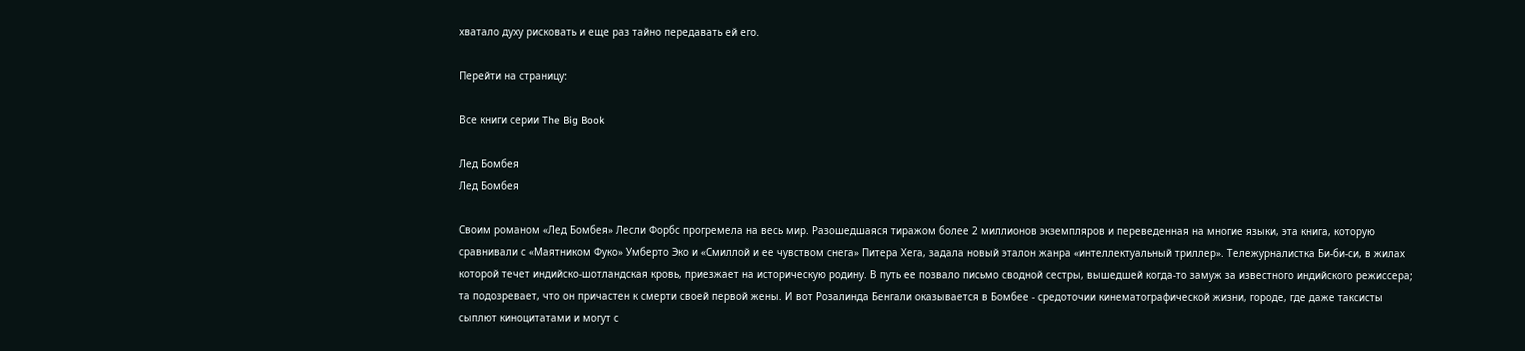хватало духу рисковать и еще раз тайно передавать ей его.

Перейти на страницу:

Все книги серии The Big Book

Лед Бомбея
Лед Бомбея

Своим романом «Лед Бомбея» Лесли Форбс прогремела на весь мир. Разошедшаяся тиражом более 2 миллионов экземпляров и переведенная на многие языки, эта книга, которую сравнивали с «Маятником Фуко» Умберто Эко и «Смиллой и ее чувством снега» Питера Хега, задала новый эталон жанра «интеллектуальный триллер». Тележурналистка Би-би-си, в жилах которой течет индийско-шотландская кровь, приезжает на историческую родину. В путь ее позвало письмо сводной сестры, вышедшей когда-то замуж за известного индийского режиссера; та подозревает, что он причастен к смерти своей первой жены. И вот Розалинда Бенгали оказывается в Бомбее - средоточии кинематографической жизни, городе, где даже таксисты сыплют киноцитатами и могут с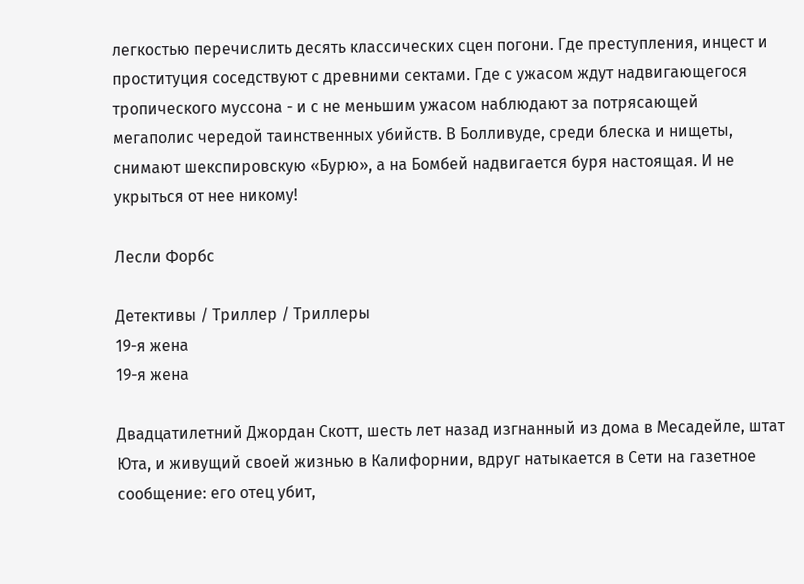легкостью перечислить десять классических сцен погони. Где преступления, инцест и проституция соседствуют с древними сектами. Где с ужасом ждут надвигающегося тропического муссона - и с не меньшим ужасом наблюдают за потрясающей мегаполис чередой таинственных убийств. В Болливуде, среди блеска и нищеты, снимают шекспировскую «Бурю», а на Бомбей надвигается буря настоящая. И не укрыться от нее никому!

Лесли Форбс

Детективы / Триллер / Триллеры
19-я жена
19-я жена

Двадцатилетний Джордан Скотт, шесть лет назад изгнанный из дома в Месадейле, штат Юта, и живущий своей жизнью в Калифорнии, вдруг натыкается в Сети на газетное сообщение: его отец убит,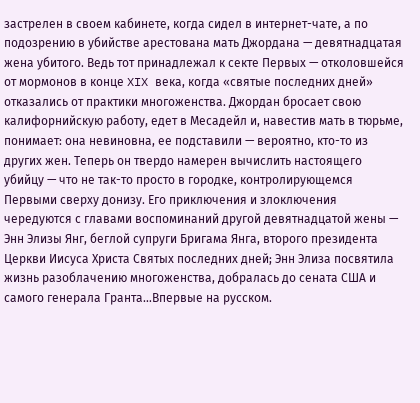застрелен в своем кабинете, когда сидел в интернет-чате, а по подозрению в убийстве арестована мать Джордана — девятнадцатая жена убитого. Ведь тот принадлежал к секте Первых — отколовшейся от мормонов в конце XIX века, когда «святые последних дней» отказались от практики многоженства. Джордан бросает свою калифорнийскую работу, едет в Месадейл и, навестив мать в тюрьме, понимает: она невиновна, ее подставили — вероятно, кто-то из других жен. Теперь он твердо намерен вычислить настоящего убийцу — что не так-то просто в городке, контролирующемся Первыми сверху донизу. Его приключения и злоключения чередуются с главами воспоминаний другой девятнадцатой жены — Энн Элизы Янг, беглой супруги Бригама Янга, второго президента Церкви Иисуса Христа Святых последних дней; Энн Элиза посвятила жизнь разоблачению многоженства, добралась до сената США и самого генерала Гранта…Впервые на русском.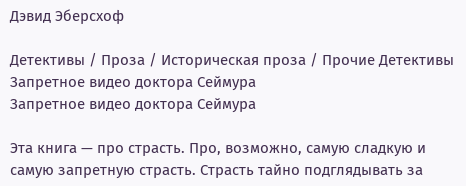Дэвид Эберсхоф

Детективы / Проза / Историческая проза / Прочие Детективы
Запретное видео доктора Сеймура
Запретное видео доктора Сеймура

Эта книга — про страсть. Про, возможно, самую сладкую и самую запретную страсть. Страсть тайно подглядывать за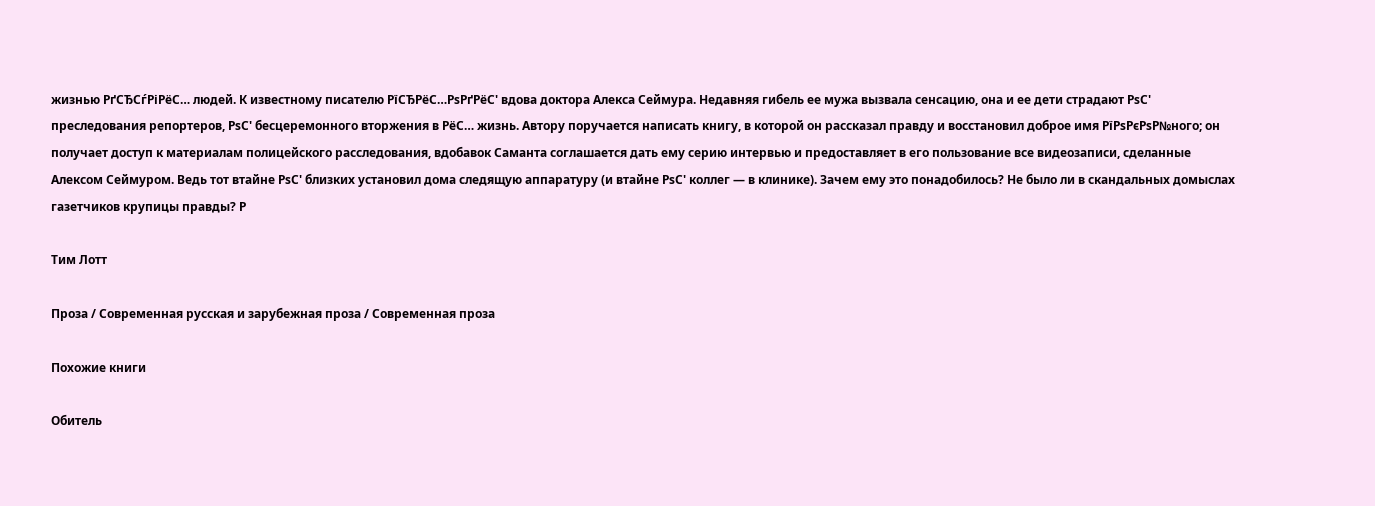жизнью РґСЂСѓРіРёС… людей. К известному писателю РїСЂРёС…РѕРґРёС' вдова доктора Алекса Сеймура. Недавняя гибель ее мужа вызвала сенсацию, она и ее дети страдают РѕС' преследования репортеров, РѕС' бесцеремонного вторжения в РёС… жизнь. Автору поручается написать книгу, в которой он рассказал правду и восстановил доброе имя РїРѕРєРѕР№ного; он получает доступ к материалам полицейского расследования, вдобавок Саманта соглашается дать ему серию интервью и предоставляет в его пользование все видеозаписи, сделанные Алексом Сеймуром. Ведь тот втайне РѕС' близких установил дома следящую аппаратуру (и втайне РѕС' коллег — в клинике). Зачем ему это понадобилось? Не было ли в скандальных домыслах газетчиков крупицы правды? Р

Тим Лотт

Проза / Современная русская и зарубежная проза / Современная проза

Похожие книги

Обитель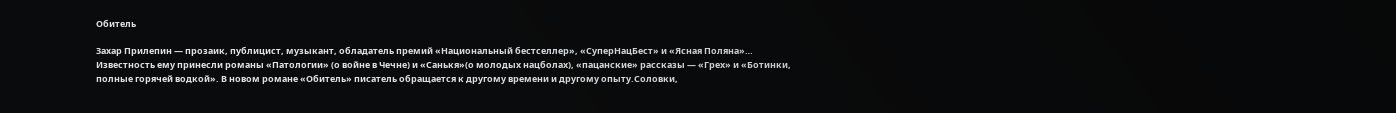Обитель

Захар Прилепин — прозаик, публицист, музыкант, обладатель премий «Национальный бестселлер», «СуперНацБест» и «Ясная Поляна»… Известность ему принесли романы «Патологии» (о войне в Чечне) и «Санькя»(о молодых нацболах), «пацанские» рассказы — «Грех» и «Ботинки, полные горячей водкой». В новом романе «Обитель» писатель обращается к другому времени и другому опыту.Соловки,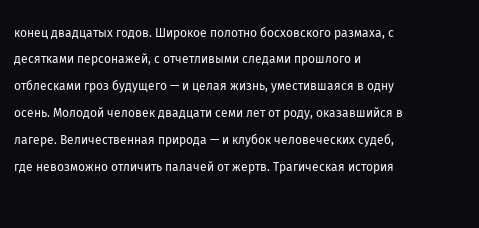конец двадцатых годов. Широкое полотно босховского размаха, с десятками персонажей, с отчетливыми следами прошлого и отблесками гроз будущего — и целая жизнь, уместившаяся в одну осень. Молодой человек двадцати семи лет от роду, оказавшийся в лагере. Величественная природа — и клубок человеческих судеб, где невозможно отличить палачей от жертв. Трагическая история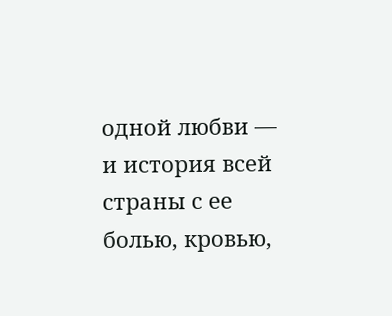одной любви — и история всей страны с ее болью, кровью,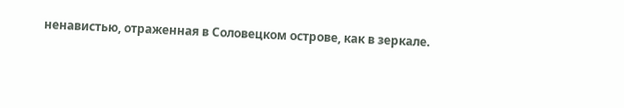ненавистью, отраженная в Соловецком острове, как в зеркале.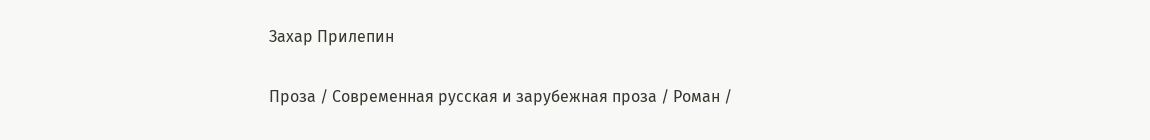Захар Прилепин

Проза / Современная русская и зарубежная проза / Роман /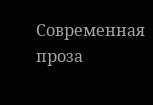Современная проза